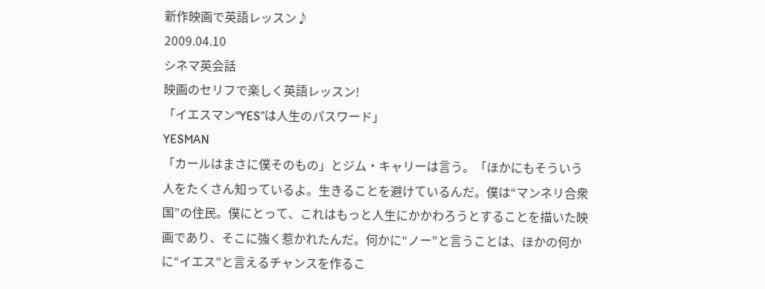新作映画で英語レッスン♪
2009.04.10
シネマ英会話
映画のセリフで楽しく英語レッスン!
「イエスマン“YES”は人生のパスワード」
YESMAN
「カールはまさに僕そのもの」とジム・キャリーは言う。「ほかにもそういう人をたくさん知っているよ。生きることを避けているんだ。僕は“マンネリ合衆国”の住民。僕にとって、これはもっと人生にかかわろうとすることを描いた映画であり、そこに強く惹かれたんだ。何かに“ノー”と言うことは、ほかの何かに“イエス”と言えるチャンスを作るこ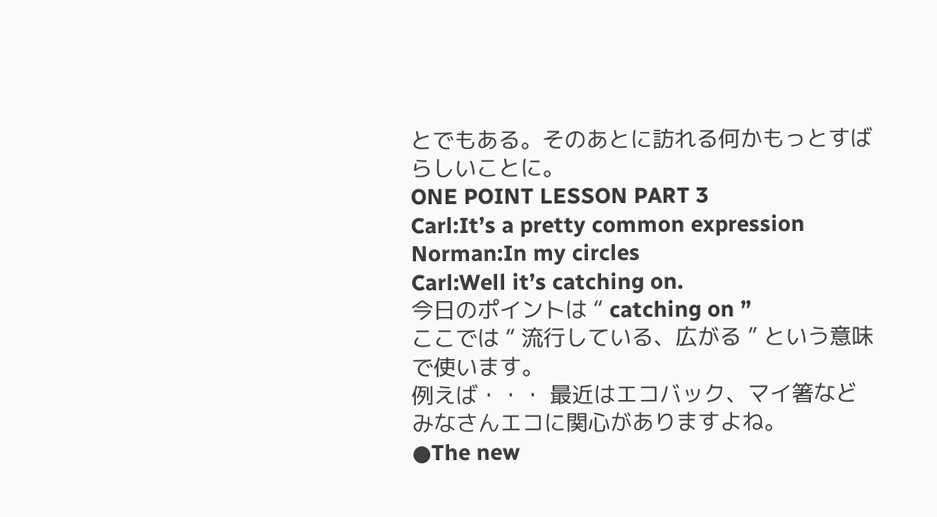とでもある。そのあとに訪れる何かもっとすばらしいことに。
ONE POINT LESSON PART 3
Carl:It’s a pretty common expression
Norman:In my circles
Carl:Well it’s catching on.
今日のポイントは “ catching on ”
ここでは “ 流行している、広がる ” という意味で使います。
例えば・・・ 最近はエコバック、マイ箸などみなさんエコに関心がありますよね。
●The new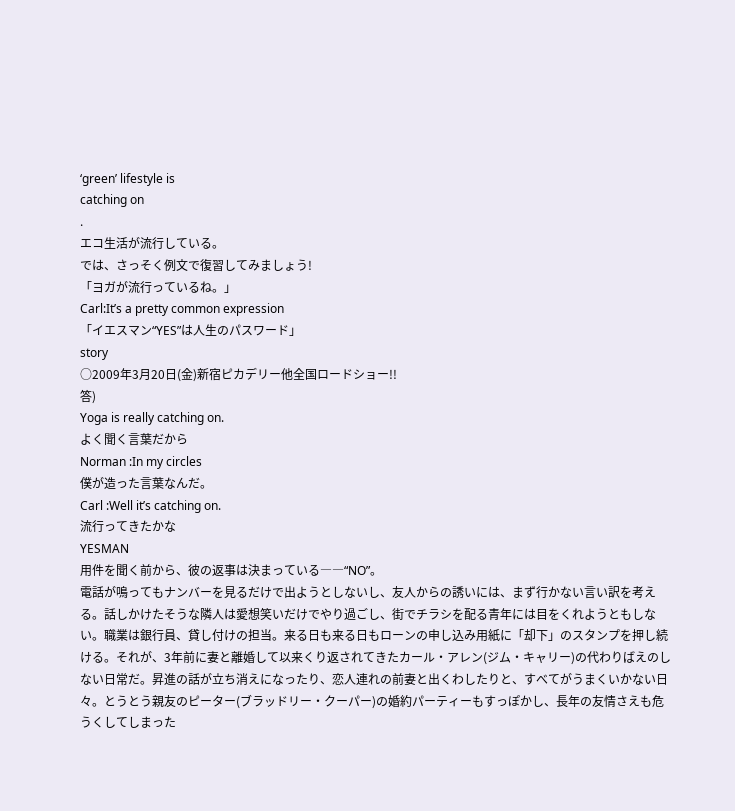‘green’ lifestyle is
catching on
.
エコ生活が流行している。
では、さっそく例文で復習してみましょう!
「ヨガが流行っているね。」
Carl:It’s a pretty common expression
「イエスマン“YES”は人生のパスワード」
story
○2009年3月20日(金)新宿ピカデリー他全国ロードショー!!
答)
Yoga is really catching on.
よく聞く言葉だから
Norman :In my circles
僕が造った言葉なんだ。
Carl :Well it’s catching on.
流行ってきたかな
YESMAN
用件を聞く前から、彼の返事は決まっている――“NO”。
電話が鳴ってもナンバーを見るだけで出ようとしないし、友人からの誘いには、まず行かない言い訳を考える。話しかけたそうな隣人は愛想笑いだけでやり過ごし、街でチラシを配る青年には目をくれようともしない。職業は銀行員、貸し付けの担当。来る日も来る日もローンの申し込み用紙に「却下」のスタンプを押し続ける。それが、3年前に妻と離婚して以来くり返されてきたカール・アレン(ジム・キャリー)の代わりばえのしない日常だ。昇進の話が立ち消えになったり、恋人連れの前妻と出くわしたりと、すべてがうまくいかない日々。とうとう親友のピーター(ブラッドリー・クーパー)の婚約パーティーもすっぽかし、長年の友情さえも危うくしてしまった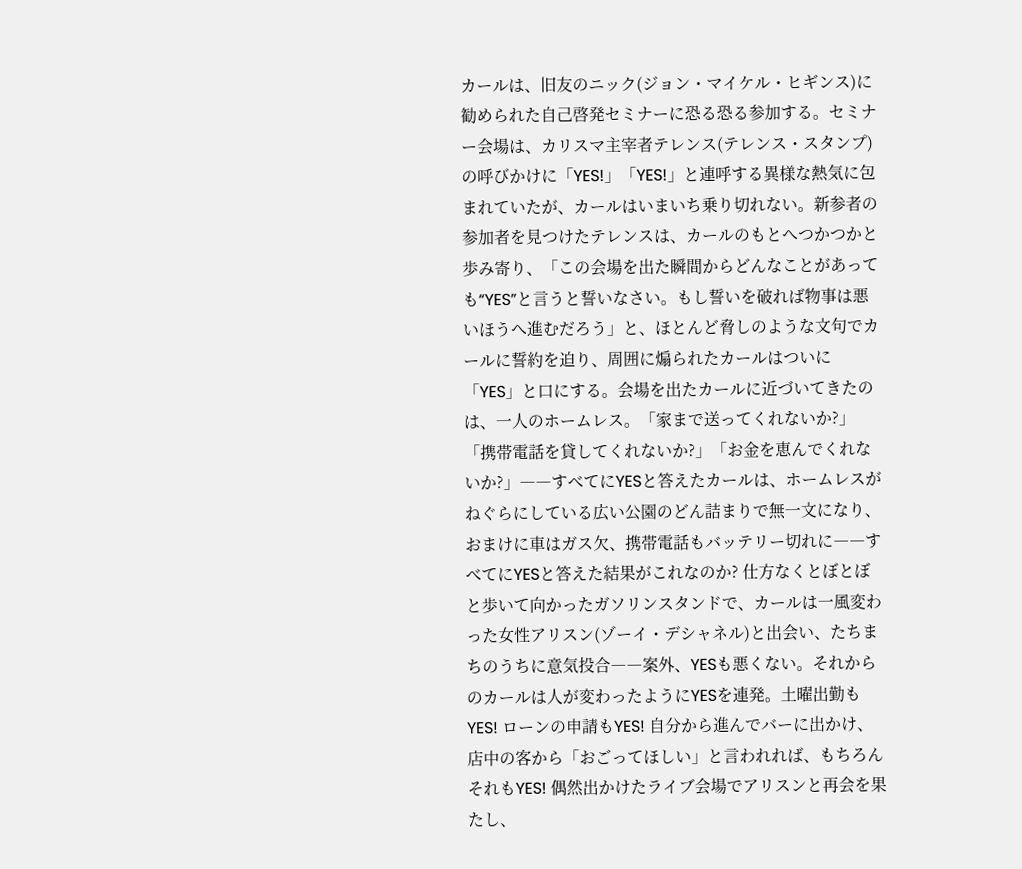カールは、旧友のニック(ジョン・マイケル・ヒギンス)に勧められた自己啓発セミナーに恐る恐る参加する。セミナー会場は、カリスマ主宰者テレンス(テレンス・スタンプ)の呼びかけに「YES!」「YES!」と連呼する異様な熱気に包まれていたが、カールはいまいち乗り切れない。新参者の参加者を見つけたテレンスは、カールのもとへつかつかと歩み寄り、「この会場を出た瞬間からどんなことがあっても“YES”と言うと誓いなさい。もし誓いを破れば物事は悪いほうへ進むだろう」と、ほとんど脅しのような文句でカールに誓約を迫り、周囲に煽られたカールはついに「YES」と口にする。会場を出たカールに近づいてきたのは、一人のホームレス。「家まで送ってくれないか?」「携帯電話を貸してくれないか?」「お金を恵んでくれないか?」――すべてにYESと答えたカールは、ホームレスがねぐらにしている広い公園のどん詰まりで無一文になり、おまけに車はガス欠、携帯電話もバッテリー切れに――すべてにYESと答えた結果がこれなのか? 仕方なくとぼとぼと歩いて向かったガソリンスタンドで、カールは一風変わった女性アリスン(ゾーイ・デシャネル)と出会い、たちまちのうちに意気投合――案外、YESも悪くない。それからのカールは人が変わったようにYESを連発。土曜出勤もYES! ローンの申請もYES! 自分から進んでバーに出かけ、店中の客から「おごってほしい」と言われれば、もちろんそれもYES! 偶然出かけたライブ会場でアリスンと再会を果たし、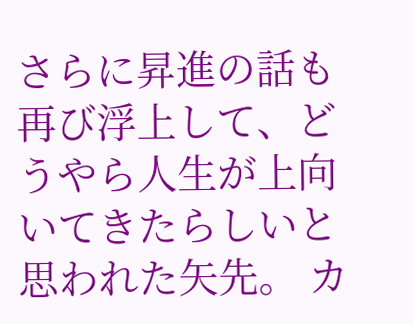さらに昇進の話も再び浮上して、どうやら人生が上向いてきたらしいと思われた矢先。 カ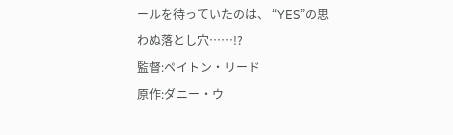ールを待っていたのは、 “YES”の思わぬ落とし穴……!?
監督:ペイトン・リード
原作:ダニー・ウ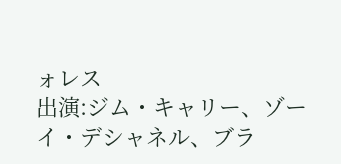ォレス
出演:ジム・キャリー、ゾーイ・デシャネル、ブラ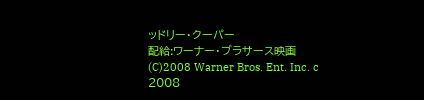ッドリー・クーパー
配給:ワーナー・ブラサース映画
(C)2008 Warner Bros. Ent. Inc. c 2008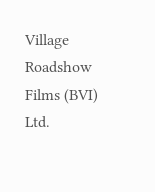Village Roadshow Films (BVI) Ltd.